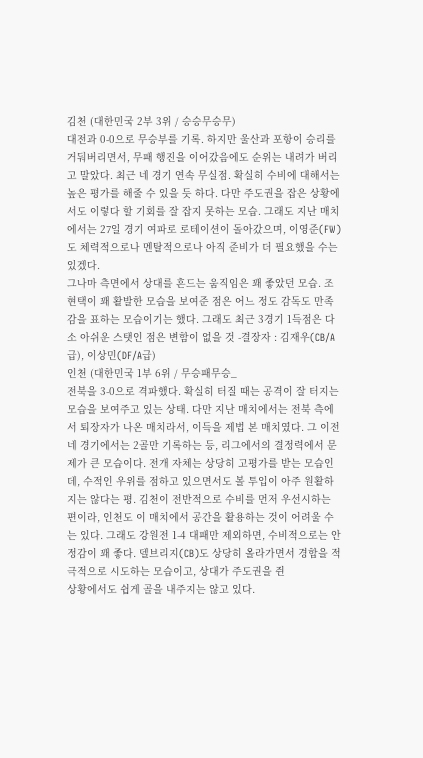김천 (대한민국 2부 3위 / 승승무승무)
대전과 0-0으로 무승부를 기록. 하지만 울산과 포항이 승리를 거둬버리면서, 무패 행진을 이어갔음에도 순위는 내려가 버리고 말았다. 최근 네 경기 연속 무실점. 확실히 수비에 대해서는 높은 평가를 해줄 수 있을 듯 하다. 다만 주도권을 잡은 상황에서도 이렇다 할 기회를 잘 잡지 못하는 모습. 그래도 지난 매치에서는 27일 경기 여파로 로테이션이 돌아갔으며, 이영준(FW)도 체력적으로나 멘탈적으로나 아직 준비가 더 필요했을 수는 있겠다.
그나마 측면에서 상대를 흔드는 움직임은 꽤 좋았던 모습. 조현택이 꽤 활발한 모습을 보여준 점은 어느 정도 감독도 만족감을 표하는 모습이기는 했다. 그래도 최근 3경기 1득점은 다소 아쉬운 스탯인 점은 변함이 없을 것 -결장자 : 김재우(CB/A급), 이상민(DF/A급)
인천 (대한민국 1부 6위 / 무승패무승_
전북을 3-0으로 격파했다. 확실히 터질 때는 공격이 잘 터지는 모습을 보여주고 있는 상태. 다만 지난 매치에서는 전북 측에서 퇴장자가 나온 매치라서, 이득을 제법 본 매치였다. 그 이전 네 경기에서는 2골만 기록하는 등, 리그에서의 결정력에서 문제가 큰 모습이다. 전개 자체는 상당히 고평가를 받는 모습인데, 수적인 우위를 점하고 있으면서도 볼 투입이 아주 원활하지는 않다는 평. 김천이 전반적으로 수비를 먼저 우선시하는 편이라, 인천도 이 매치에서 공간을 활용하는 것이 어려울 수는 있다. 그래도 강원전 1-4 대패만 제외하면, 수비적으로는 안정감이 꽤 좋다. 델브리지(CB)도 상당히 올라가면서 경합을 적극적으로 시도하는 모습이고, 상대가 주도권을 쥔
상황에서도 쉽게 골을 내주지는 않고 있다.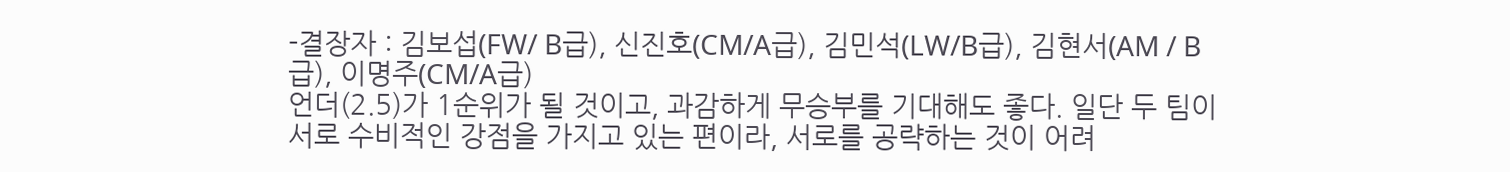-결장자 : 김보섭(FW/ B급), 신진호(CM/A급), 김민석(LW/B급), 김현서(AM / B급), 이명주(CM/A급)
언더(2.5)가 1순위가 될 것이고, 과감하게 무승부를 기대해도 좋다. 일단 두 팀이 서로 수비적인 강점을 가지고 있는 편이라, 서로를 공략하는 것이 어려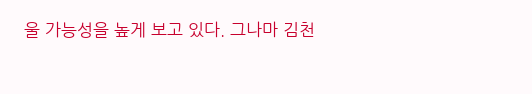울 가능성을 높게 보고 있다. 그나마 김천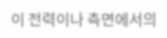이 전력이나 측면에서의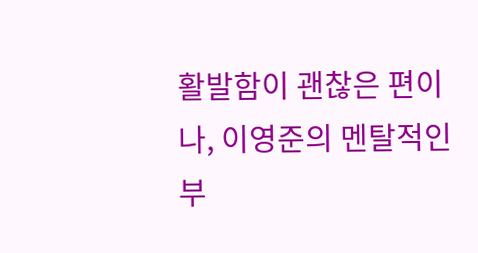활발함이 괜찮은 편이나, 이영준의 멘탈적인 부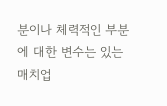분이나 체력적인 부분에 대한 변수는 있는 매치업